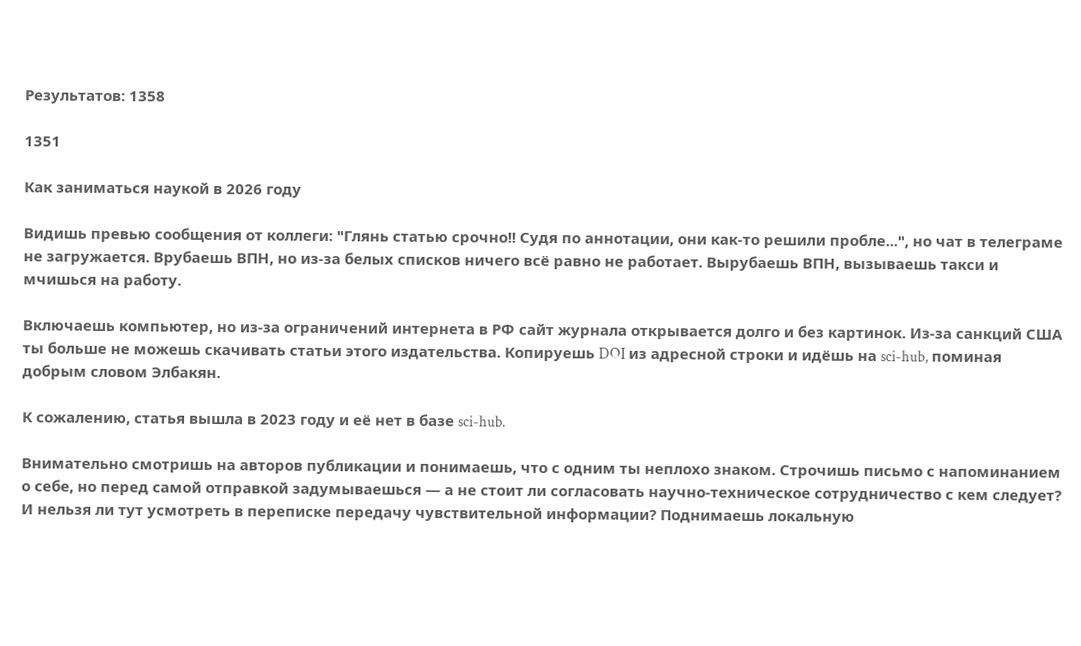Результатов: 1358

1351

Как заниматься наукой в 2026 году

Видишь превью сообщения от коллеги: "Глянь статью срочно!! Судя по аннотации, они как-то решили пробле...", но чат в телеграме не загружается. Врубаешь ВПН, но из-за белых списков ничего всё равно не работает. Вырубаешь ВПН, вызываешь такси и мчишься на работу.

Включаешь компьютер, но из-за ограничений интернета в РФ сайт журнала открывается долго и без картинок. Из-за санкций США ты больше не можешь скачивать статьи этого издательства. Копируешь DOI из адресной строки и идёшь на sci-hub, поминая добрым словом Элбакян.

К сожалению, статья вышла в 2023 году и её нет в базе sci-hub.

Внимательно смотришь на авторов публикации и понимаешь, что с одним ты неплохо знаком. Строчишь письмо с напоминанием о себе, но перед самой отправкой задумываешься — а не стоит ли согласовать научно-техническое сотрудничество с кем следует? И нельзя ли тут усмотреть в переписке передачу чувствительной информации? Поднимаешь локальную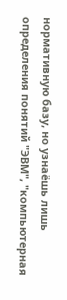нормативную базу, но узнаёшь лишь определения понятий "ЭВМ", "компьютерная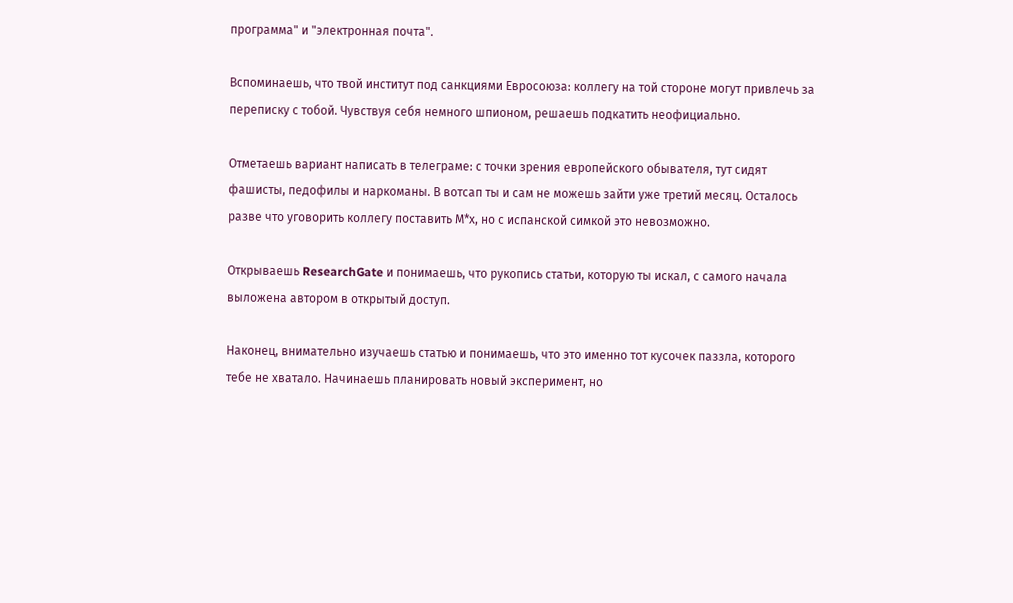программа" и "электронная почта".

Вспоминаешь, что твой институт под санкциями Евросоюза: коллегу на той стороне могут привлечь за переписку с тобой. Чувствуя себя немного шпионом, решаешь подкатить неофициально.

Отметаешь вариант написать в телеграме: с точки зрения европейского обывателя, тут сидят фашисты, педофилы и наркоманы. В вотсап ты и сам не можешь зайти уже третий месяц. Осталось разве что уговорить коллегу поставить М*х, но с испанской симкой это невозможно.

Открываешь ResearchGate и понимаешь, что рукопись статьи, которую ты искал, с самого начала выложена автором в открытый доступ.

Наконец, внимательно изучаешь статью и понимаешь, что это именно тот кусочек паззла, которого тебе не хватало. Начинаешь планировать новый эксперимент, но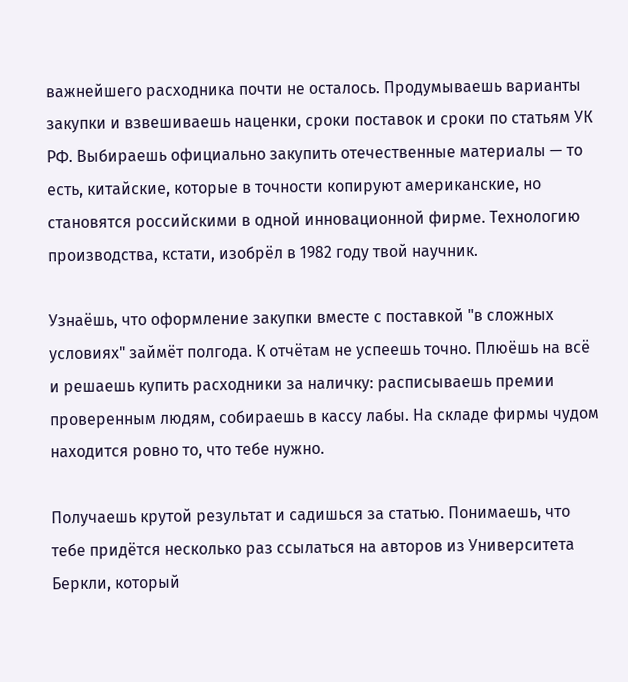важнейшего расходника почти не осталось. Продумываешь варианты закупки и взвешиваешь наценки, сроки поставок и сроки по статьям УК РФ. Выбираешь официально закупить отечественные материалы — то есть, китайские, которые в точности копируют американские, но становятся российскими в одной инновационной фирме. Технологию производства, кстати, изобрёл в 1982 году твой научник.

Узнаёшь, что оформление закупки вместе с поставкой "в сложных условиях" займёт полгода. К отчётам не успеешь точно. Плюёшь на всё и решаешь купить расходники за наличку: расписываешь премии проверенным людям, собираешь в кассу лабы. На складе фирмы чудом находится ровно то, что тебе нужно.

Получаешь крутой результат и садишься за статью. Понимаешь, что тебе придётся несколько раз ссылаться на авторов из Университета Беркли, который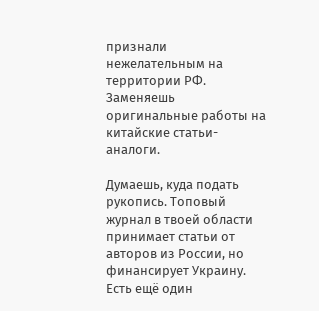признали нежелательным на территории РФ. Заменяешь оригинальные работы на китайские статьи-аналоги.

Думаешь, куда подать рукопись. Топовый журнал в твоей области принимает статьи от авторов из России, но финансирует Украину. Есть ещё один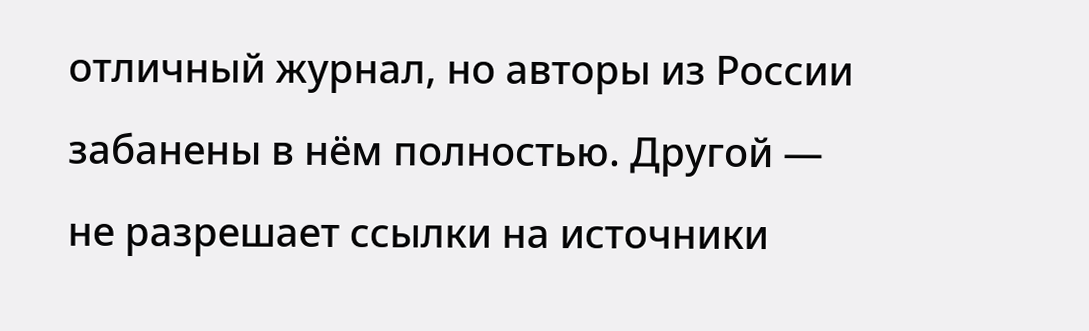отличный журнал, но авторы из России забанены в нём полностью. Другой — не разрешает ссылки на источники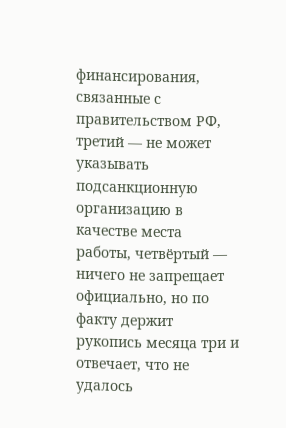финансирования, связанные с правительством РФ, третий — не может указывать подсанкционную организацию в качестве места работы, четвёртый — ничего не запрещает официально, но по факту держит рукопись месяца три и отвечает, что не удалось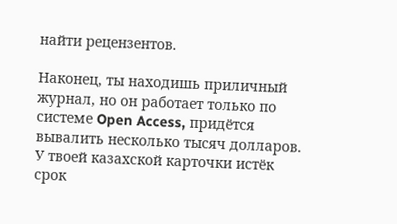найти рецензентов.

Наконец, ты находишь приличный журнал, но он работает только по системе Open Access, придётся вывалить несколько тысяч долларов. У твоей казахской карточки истёк срок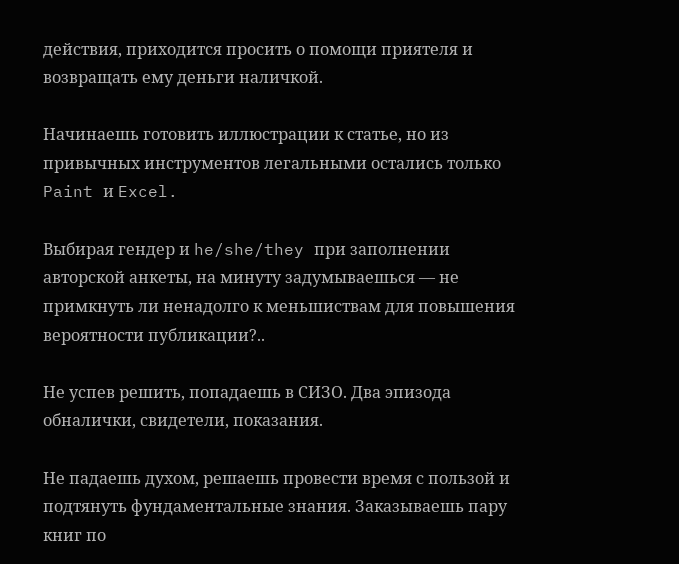действия, приходится просить о помощи приятеля и возвращать ему деньги наличкой.

Начинаешь готовить иллюстрации к статье, но из привычных инструментов легальными остались только Paint и Excel.

Выбирая гендер и he/she/they при заполнении авторской анкеты, на минуту задумываешься — не примкнуть ли ненадолго к меньшиствам для повышения вероятности публикации?..

Не успев решить, попадаешь в СИЗО. Два эпизода обналички, свидетели, показания.

Не падаешь духом, решаешь провести время с пользой и подтянуть фундаментальные знания. Заказываешь пару книг по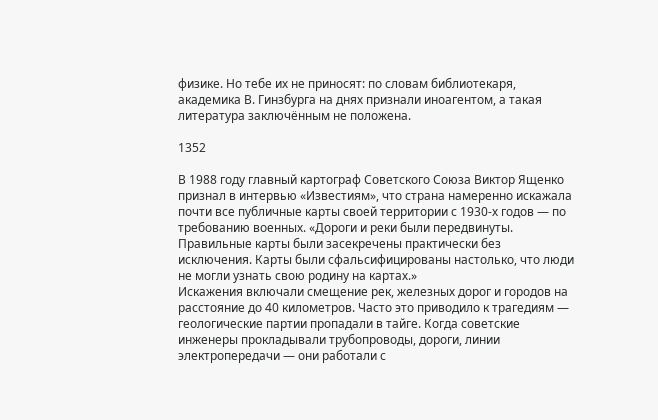физике. Но тебе их не приносят: по словам библиотекаря, академика В. Гинзбурга на днях признали иноагентом, а такая литература заключённым не положена.

1352

В 1988 году главный картограф Советского Союза Виктор Ященко признал в интервью «Известиям», что страна намеренно искажала почти все публичные карты своей территории с 1930-х годов — по требованию военных. «Дороги и реки были передвинуты. Правильные карты были засекречены практически без исключения. Карты были сфальсифицированы настолько, что люди не могли узнать свою родину на картах.»
Искажения включали смещение рек, железных дорог и городов на расстояние до 40 километров. Часто это приводило к трагедиям — геологические партии пропадали в тайге. Когда советские инженеры прокладывали трубопроводы, дороги, линии электропередачи — они работали с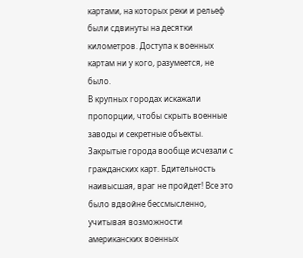картами, на которых реки и рельеф были сдвинуты на десятки километров. Доступа к военных картам ни у кого, разумеется, не было.
В крупных городах искажали пропорции, чтобы скрыть военные заводы и секретные объекты. Закрытые города вообще исчезали с гражданских карт. Бдительность наивысшая, враг не пройдет! Все это было вдвойне бессмысленно, учитывая возможности американских военных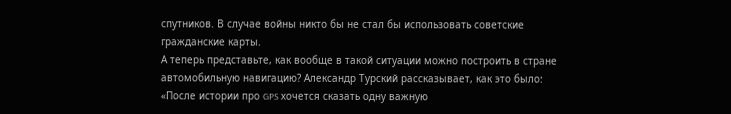спутников. В случае войны никто бы не стал бы использовать советские гражданские карты.
А теперь представьте, как вообще в такой ситуации можно построить в стране автомобильную навигацию? Александр Турский рассказывает, как это было:
«После истории про GPS хочется сказать одну важную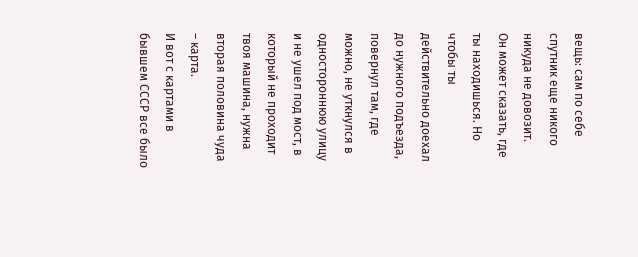вещь: сам по себе спутник еще никого никуда не довозит.
Он может сказать, где ты находишься. Но чтобы ты действительно доехал до нужного подъезда, повернул там, где можно, не уткнулся в одностороннюю улицу и не ушел под мост, в который не проходит твоя машина, нужна вторая половина чуда – карта.
И вот с картами в бывшем СССР все было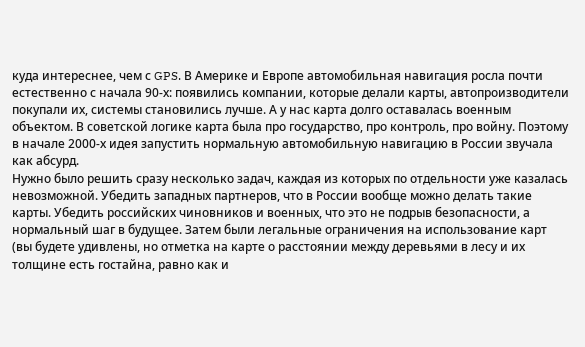куда интереснее, чем с GPS. В Америке и Европе автомобильная навигация росла почти естественно с начала 90-х: появились компании, которые делали карты, автопроизводители покупали их, системы становились лучше. А у нас карта долго оставалась военным объектом. В советской логике карта была про государство, про контроль, про войну. Поэтому в начале 2000-х идея запустить нормальную автомобильную навигацию в России звучала как абсурд.
Нужно было решить сразу несколько задач, каждая из которых по отдельности уже казалась невозможной. Убедить западных партнеров, что в России вообще можно делать такие карты. Убедить российских чиновников и военных, что это не подрыв безопасности, а нормальный шаг в будущее. Затем были легальные ограничения на использование карт (вы будете удивлены, но отметка на карте о расстоянии между деревьями в лесу и их толщине есть гостайна, равно как и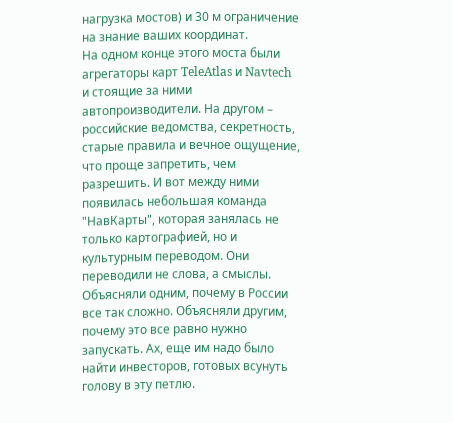нагрузка мостов) и 30 м ограничение на знание ваших координат.
На одном конце этого моста были агрегаторы карт TeleAtlas и Navtech и стоящие за ними автопроизводители. На другом – российские ведомства, секретность, старые правила и вечное ощущение, что проще запретить, чем разрешить. И вот между ними появилась небольшая команда "НавКарты", которая занялась не только картографией, но и культурным переводом. Они переводили не слова, а смыслы. Объясняли одним, почему в России все так сложно. Объясняли другим, почему это все равно нужно запускать. Ах, еще им надо было найти инвесторов, готовых всунуть голову в эту петлю.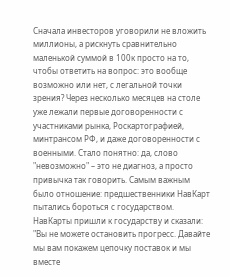Сначала инвесторов уговорили не вложить миллионы, а рискнуть сравнительно маленькой суммой в 100к просто на то, чтобы ответить на вопрос: это вообще возможно или нет, с легальной точки зрения? Через несколько месяцев на столе уже лежали первые договоренности с участниками рынка, Роскартографией, минтрансом РФ, и даже договоренности с военными. Стало понятно: да, слово "невозможно" – это не диагноз, а просто привычка так говорить. Самым важным было отношение: предшественники НавКарт пытались бороться с государством. НавКарты пришли к государству и сказали: "Вы не можете остановить прогресс. Давайте мы вам покажем цепочку поставок и мы вместе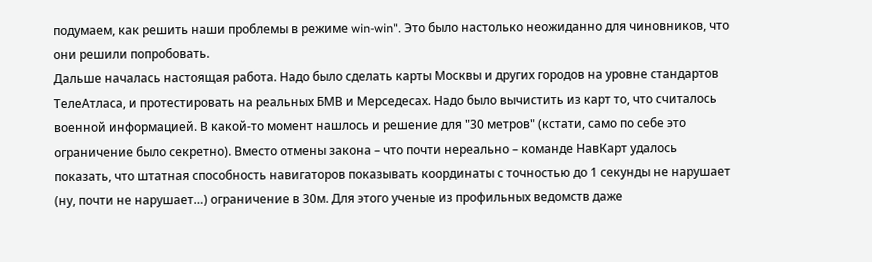подумаем, как решить наши проблемы в режиме win-win". Это было настолько неожиданно для чиновников, что они решили попробовать.
Дальше началась настоящая работа. Надо было сделать карты Москвы и других городов на уровне стандартов ТелеАтласа, и протестировать на реальных БМВ и Мерседесах. Надо было вычистить из карт то, что считалось военной информацией. В какой-то момент нашлось и решение для "30 метров" (кстати, само по себе это ограничение было секретно). Вместо отмены закона – что почти нереально – команде НавКарт удалось показать, что штатная способность навигаторов показывать координаты с точностью до 1 секунды не нарушает (ну, почти не нарушает…) ограничение в 30м. Для этого ученые из профильных ведомств даже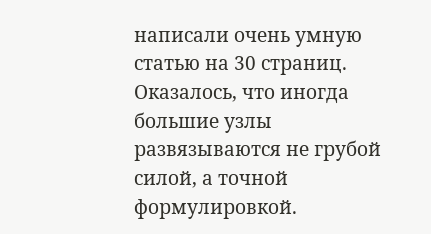написали очень умную статью на 30 страниц. Оказалось, что иногда большие узлы развязываются не грубой силой, а точной формулировкой.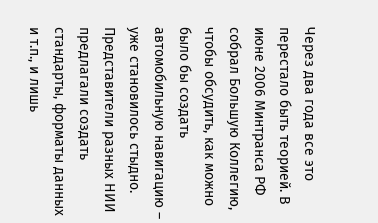Через два года все это перестало быть теорией. В июне 2006 Минтранса РФ собрал Большую Коллегию, чтобы обсудить, как можно было бы создать автомобильную навигацию – уже становилось стыдно. Представители разных НИИ предлагали создать стандарты, форматы данных и т.п., и лишь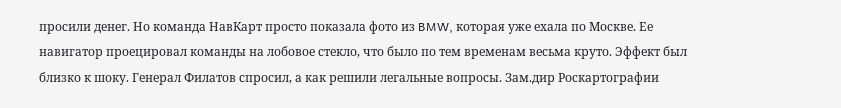просили денег. Но команда НавКарт просто показала фото из BMW, которая уже ехала по Москве. Ее навигатор проецировал команды на лобовое стекло, что было по тем временам весьма круто. Эффект был близко к шоку. Генерал Филатов спросил, а как решили легальные вопросы. Зам.дир Роскартографии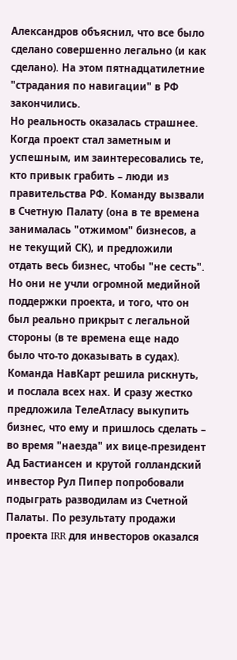Александров объяснил, что все было сделано совершенно легально (и как сделано). На этом пятнадцатилетние "страдания по навигации" в РФ закончились.
Но реальность оказалась страшнее. Когда проект стал заметным и успешным, им заинтересовались те, кто привык грабить – люди из правительства РФ. Команду вызвали в Счетную Палату (она в те времена занималась "отжимом" бизнесов, а не текущий СК), и предложили отдать весь бизнес, чтобы "не сесть". Но они не учли огромной медийной поддержки проекта, и того, что он был реально прикрыт с легальной стороны (в те времена еще надо было что-то доказывать в судах). Команда НавКарт решила рискнуть, и послала всех нах. И сразу жестко предложила ТелеАтласу выкупить бизнес, что ему и пришлось сделать – во время "наезда" их вице-президент Ад Бастиансен и крутой голландский инвестор Рул Пипер попробовали подыграть разводилам из Счетной Палаты. По результату продажи проекта IRR для инвесторов оказался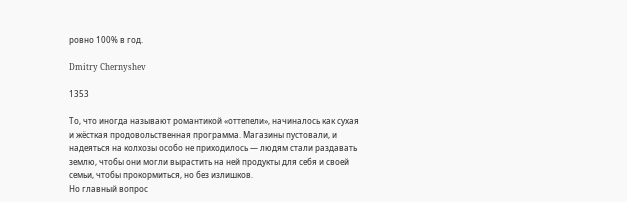ровно 100% в год.

Dmitry Chernyshev

1353

То, что иногда называют романтикой «оттепели», начиналось как сухая и жёсткая продовольственная программа. Магазины пустовали, и надеяться на колхозы особо не приходилось — людям стали раздавать землю, чтобы они могли вырастить на ней продукты для себя и своей семьи, чтобы прокормиться, но без излишков.
Но главный вопрос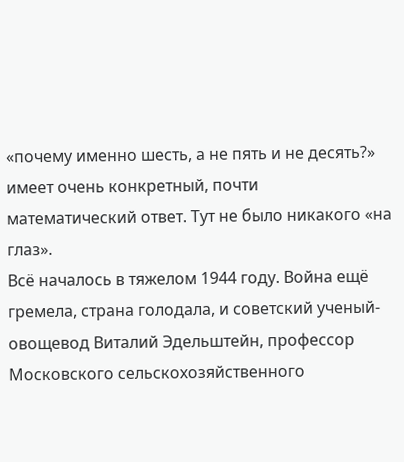«почему именно шесть, а не пять и не десять?» имеет очень конкретный, почти математический ответ. Тут не было никакого «на глаз».
Всё началось в тяжелом 1944 году. Война ещё гремела, страна голодала, и советский ученый-овощевод Виталий Эдельштейн, профессор Московского сельскохозяйственного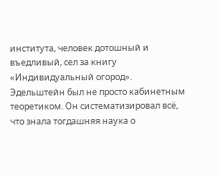института, человек дотошный и въедливый, сел за книгу «Индивидуальный огород». Эдельштейн был не просто кабинетным теоретиком. Он систематизировал всё, что знала тогдашняя наука о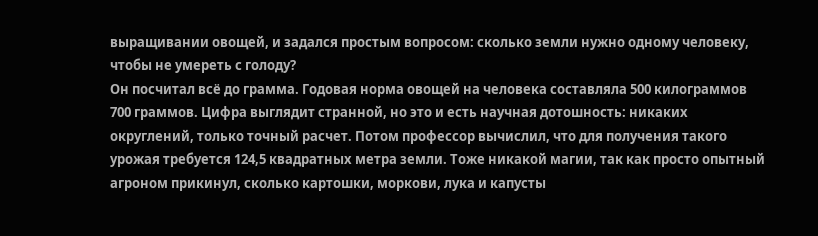выращивании овощей, и задался простым вопросом: сколько земли нужно одному человеку, чтобы не умереть с голоду?
Он посчитал всё до грамма. Годовая норма овощей на человека составляла 500 килограммов 700 граммов. Цифра выглядит странной, но это и есть научная дотошность: никаких округлений, только точный расчет. Потом профессор вычислил, что для получения такого урожая требуется 124,5 квадратных метра земли. Тоже никакой магии, так как просто опытный агроном прикинул, сколько картошки, моркови, лука и капусты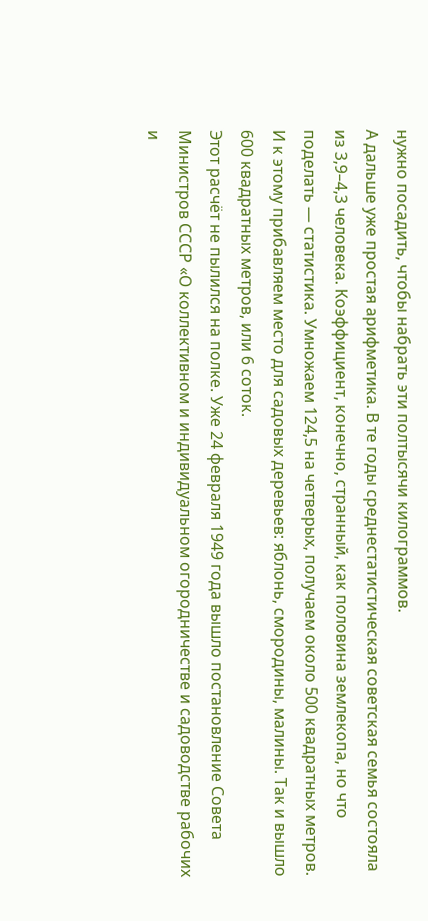нужно посадить, чтобы набрать эти полтысячи килограммов.
А дальше уже простая арифметика. В те годы среднестатистическая советская семья состояла из 3,9–4,3 человека. Коэффициент, конечно, странный, как половина землекопа, но что поделать — статистика. Умножаем 124,5 на четверых, получаем около 500 квадратных метров. И к этому прибавляем место для садовых деревьев: яблонь, смородины, малины. Так и вышло 600 квадратных метров, или 6 соток.
Этот расчёт не пылился на полке. Уже 24 февраля 1949 года вышло постановление Совета Министров СССР «О коллективном и индивидуальном огородничестве и садоводстве рабочих и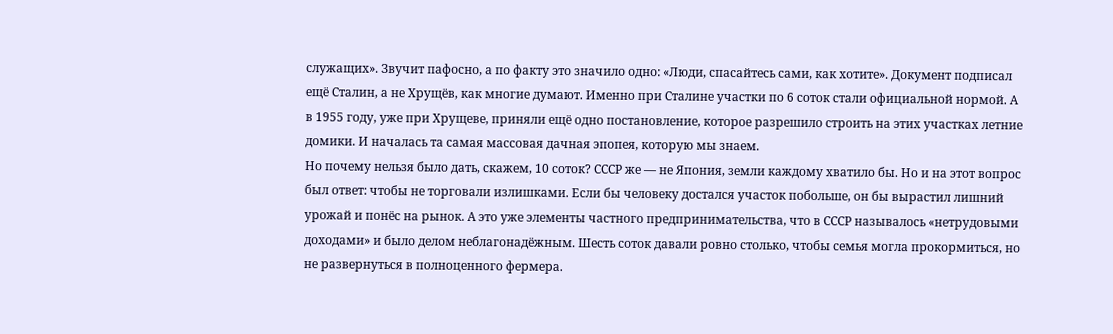служащих». Звучит пафосно, а по факту это значило одно: «Люди, спасайтесь сами, как хотите». Документ подписал ещё Сталин, а не Хрущёв, как многие думают. Именно при Сталине участки по 6 соток стали официальной нормой. А в 1955 году, уже при Хрущеве, приняли ещё одно постановление, которое разрешило строить на этих участках летние домики. И началась та самая массовая дачная эпопея, которую мы знаем.
Но почему нельзя было дать, скажем, 10 соток? СССР же — не Япония, земли каждому хватило бы. Но и на этот вопрос был ответ: чтобы не торговали излишками. Если бы человеку достался участок побольше, он бы вырастил лишний урожай и понёс на рынок. А это уже элементы частного предпринимательства, что в СССР называлось «нетрудовыми доходами» и было делом неблагонадёжным. Шесть соток давали ровно столько, чтобы семья могла прокормиться, но не развернуться в полноценного фермера.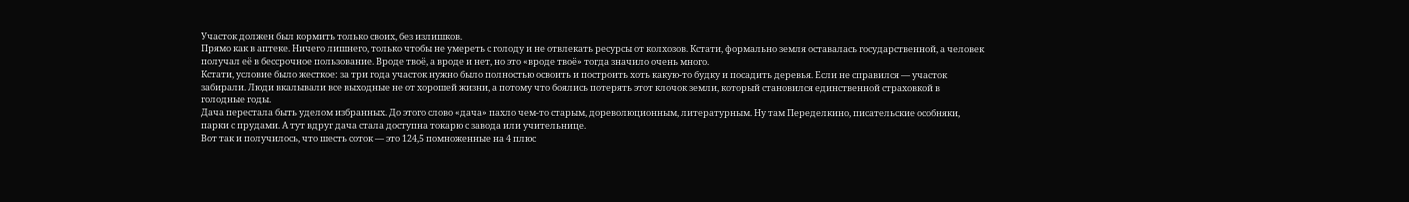Участок должен был кормить только своих, без излишков.
Прямо как в аптеке. Ничего лишнего, только чтобы не умереть с голоду и не отвлекать ресурсы от колхозов. Кстати, формально земля оставалась государственной, а человек получал её в бессрочное пользование. Вроде твоё, а вроде и нет, но это «вроде твоё» тогда значило очень много.
Кстати, условие было жесткое: за три года участок нужно было полностью освоить и построить хоть какую-то будку и посадить деревья. Если не справился — участок забирали. Люди вкалывали все выходные не от хорошей жизни, а потому что боялись потерять этот клочок земли, который становился единственной страховкой в голодные годы.
Дача перестала быть уделом избранных. До этого слово «дача» пахло чем-то старым, дореволюционным, литературным. Ну там Переделкино, писательские особняки, парки с прудами. А тут вдруг дача стала доступна токарю с завода или учительнице.
Вот так и получилось, что шесть соток — это 124,5 помноженные на 4 плюс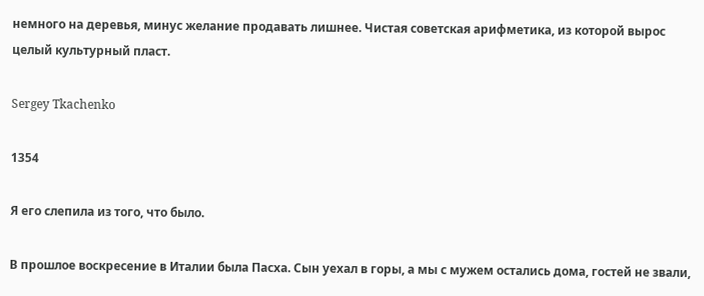немного на деревья, минус желание продавать лишнее. Чистая советская арифметика, из которой вырос целый культурный пласт.

Sergey Tkachenko

1354

Я его слепила из того, что было.

В прошлое воскресение в Италии была Пасха. Сын уехал в горы, а мы с мужем остались дома, гостей не звали,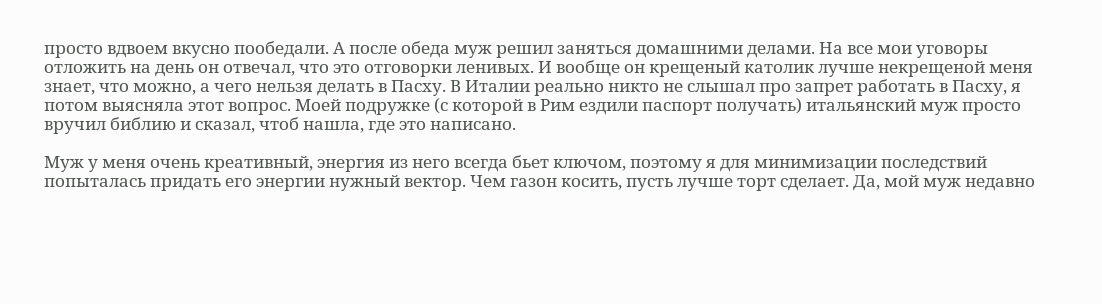просто вдвоем вкусно пообедали. А после обеда муж решил заняться домашними делами. На все мои уговоры отложить на день он отвечал, что это отговорки ленивых. И вообще он крещеный католик лучше некрещеной меня знает, что можно, а чего нельзя делать в Пасху. В Италии реально никто не слышал про запрет работать в Пасху, я потом выясняла этот вопрос. Моей подружке (с которой в Рим ездили паспорт получать) итальянский муж просто вручил библию и сказал, чтоб нашла, где это написано.

Муж у меня очень креативный, энергия из него всегда бьет ключом, поэтому я для минимизации последствий попыталась придать его энергии нужный вектор. Чем газон косить, пусть лучше торт сделает. Да, мой муж недавно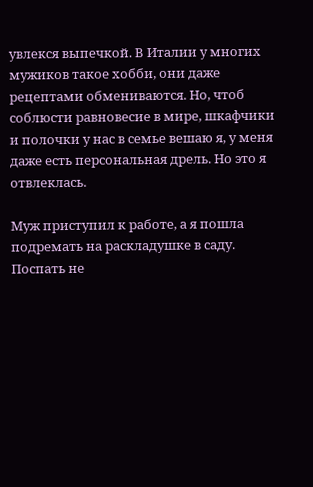увлекся выпечкой. В Италии у многих мужиков такое хобби, они даже рецептами обмениваются. Но, чтоб соблюсти равновесие в мире, шкафчики и полочки у нас в семье вешаю я, у меня даже есть персональная дрель. Но это я отвлеклась.

Муж приступил к работе, а я пошла подремать на раскладушке в саду. Поспать не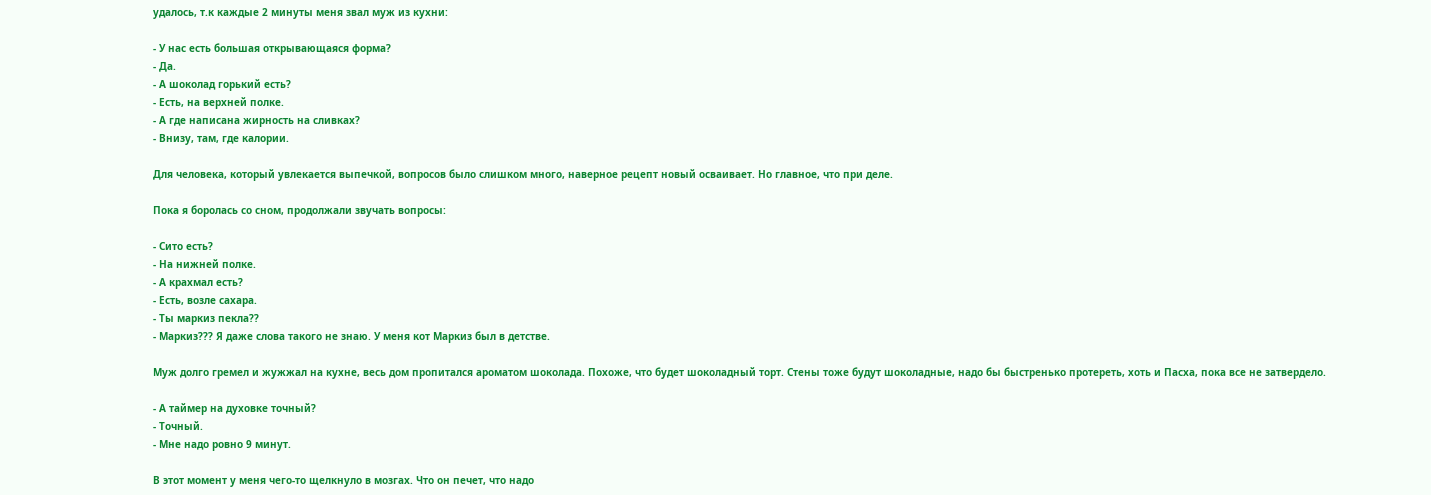удалось, т.к каждые 2 минуты меня звал муж из кухни:

- У нас есть большая открывающаяся форма?
- Да.
- А шоколад горький есть?
- Есть, на верхней полке.
- А где написана жирность на сливках?
- Внизу, там, где калории.

Для человека, который увлекается выпечкой, вопросов было слишком много, наверное рецепт новый осваивает. Но главное, что при деле.

Пока я боролась со сном, продолжали звучать вопросы:

- Сито есть?
- На нижней полке.
- А крахмал есть?
- Есть, возле сахара.
- Ты маркиз пекла??
- Маркиз??? Я даже слова такого не знаю. У меня кот Маркиз был в детстве.

Муж долго гремел и жужжал на кухне, весь дом пропитался ароматом шоколада. Похоже, что будет шоколадный торт. Стены тоже будут шоколадные, надо бы быстренько протереть, хоть и Пасха, пока все не затвердело.

- А таймер на духовке точный?
- Точный.
- Мне надо ровно 9 минут.

В этот момент у меня чего-то щелкнуло в мозгах. Что он печет, что надо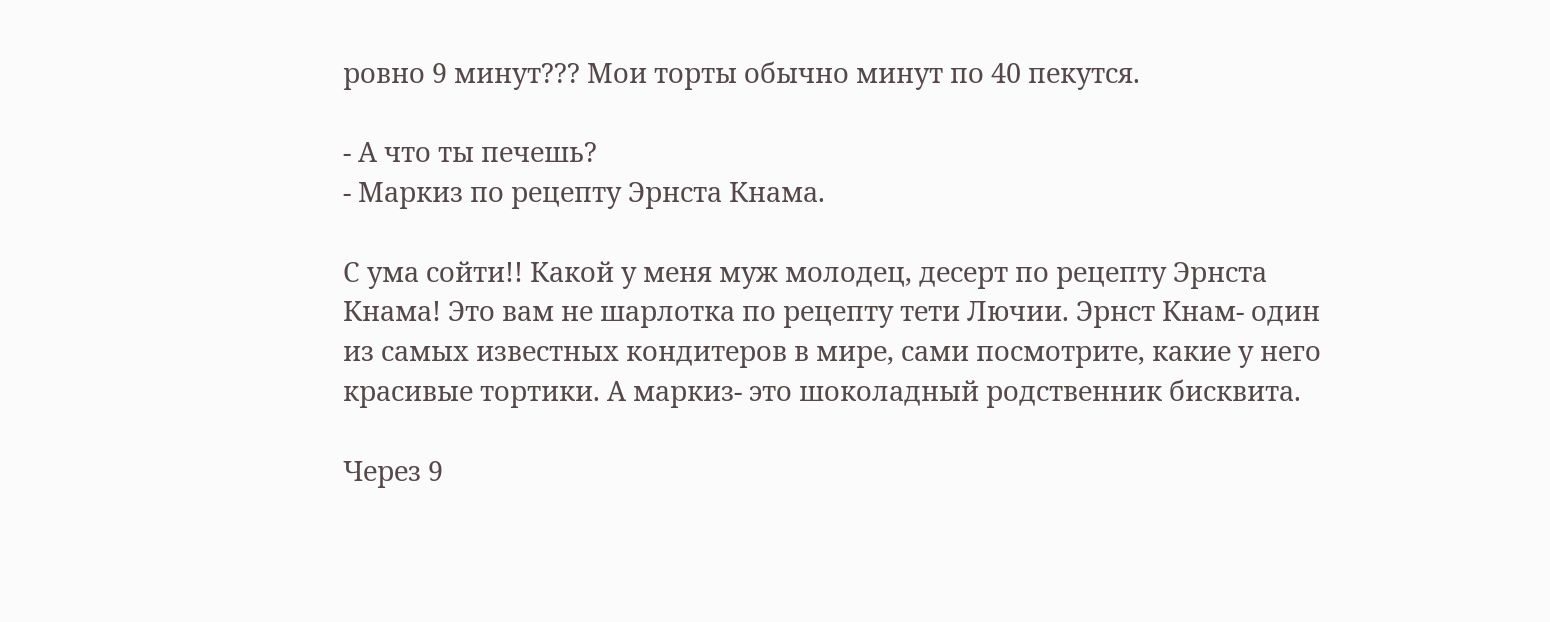ровно 9 минут??? Мои торты обычно минут по 40 пекутся.

- А что ты печешь?
- Маркиз по рецепту Эрнста Кнама.

С ума сойти!! Какой у меня муж молодец, десерт по рецепту Эрнста Кнама! Это вам не шарлотка по рецепту тети Лючии. Эрнст Кнам- один из самых известных кондитеров в мире, сами посмотрите, какие у него красивые тортики. А маркиз- это шоколадный родственник бисквита.

Через 9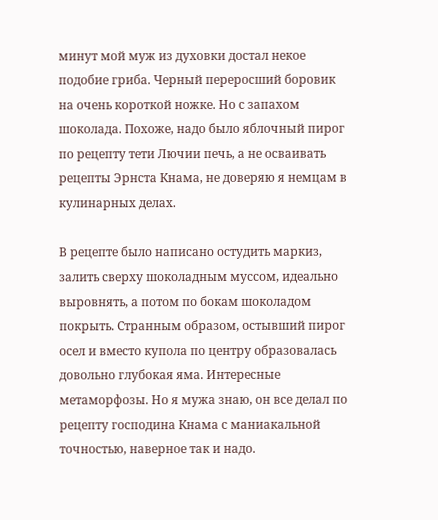минут мой муж из духовки достал некое подобие гриба. Черный переросший боровик на очень короткой ножке. Но с запахом шоколада. Похоже, надо было яблочный пирог по рецепту тети Лючии печь, а не осваивать рецепты Эрнста Кнама, не доверяю я немцам в кулинарных делах.

В рецепте было написано остудить маркиз, залить сверху шоколадным муссом, идеально выровнять, а потом по бокам шоколадом покрыть. Странным образом, остывший пирог осел и вместо купола по центру образовалась довольно глубокая яма. Интересные метаморфозы. Но я мужа знаю, он все делал по рецепту господина Кнама с маниакальной точностью, наверное так и надо.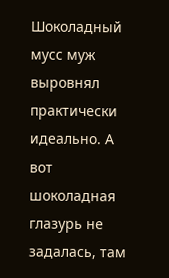Шоколадный мусс муж выровнял практически идеально. А вот шоколадная глазурь не задалась, там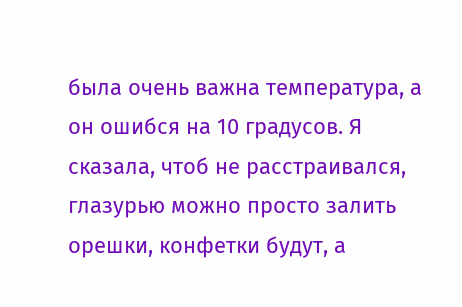была очень важна температура, а он ошибся на 10 градусов. Я сказала, чтоб не расстраивался, глазурью можно просто залить орешки, конфетки будут, а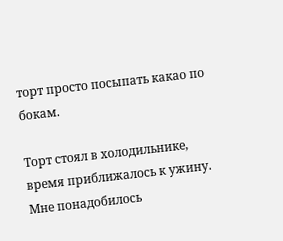торт просто посыпать какао по бокам.

Торт стоял в холодильнике, время приближалось к ужину. Мне понадобилось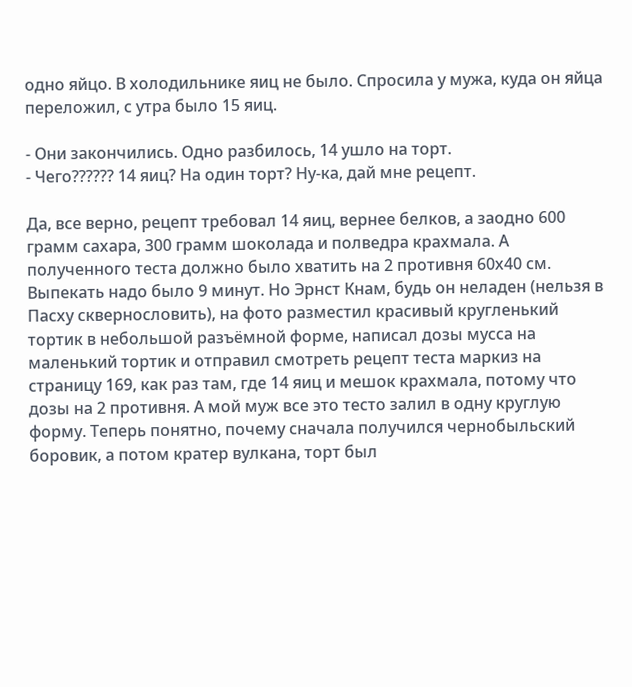одно яйцо. В холодильнике яиц не было. Спросила у мужа, куда он яйца переложил, с утра было 15 яиц.

- Они закончились. Одно разбилось, 14 ушло на торт.
- Чего?????? 14 яиц? На один торт? Ну-ка, дай мне рецепт.

Да, все верно, рецепт требовал 14 яиц, вернее белков, а заодно 600 грамм сахара, 300 грамм шоколада и полведра крахмала. А полученного теста должно было хватить на 2 противня 60х40 см. Выпекать надо было 9 минут. Но Эрнст Кнам, будь он неладен (нельзя в Пасху сквернословить), на фото разместил красивый кругленький тортик в небольшой разъёмной форме, написал дозы мусса на маленький тортик и отправил смотреть рецепт теста маркиз на страницу 169, как раз там, где 14 яиц и мешок крахмала, потому что дозы на 2 противня. А мой муж все это тесто залил в одну круглую форму. Теперь понятно, почему сначала получился чернобыльский боровик, а потом кратер вулкана, торт был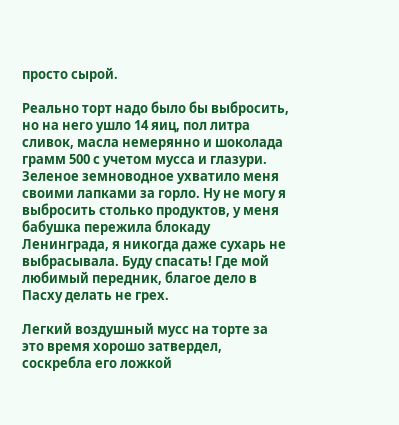просто сырой.

Реально торт надо было бы выбросить, но на него ушло 14 яиц, пол литра сливок, масла немерянно и шоколада грамм 500 с учетом мусса и глазури. Зеленое земноводное ухватило меня своими лапками за горло. Ну не могу я выбросить столько продуктов, у меня бабушка пережила блокаду Ленинграда, я никогда даже сухарь не выбрасывала. Буду спасать! Где мой любимый передник, благое дело в Пасху делать не грех.

Легкий воздушный мусс на торте за это время хорошо затвердел, соскребла его ложкой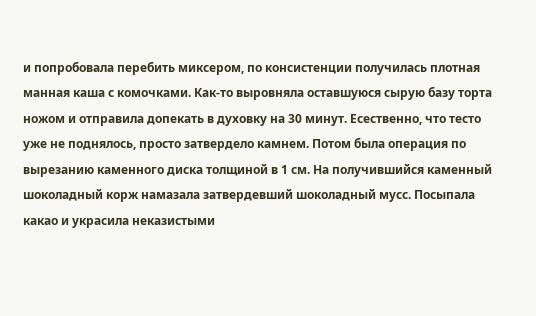и попробовала перебить миксером, по консистенции получилась плотная манная каша с комочками. Как-то выровняла оставшуюся сырую базу торта ножом и отправила допекать в духовку на 30 минут. Есественно, что тесто уже не поднялось, просто затвердело камнем. Потом была операция по вырезанию каменного диска толщиной в 1 см. На получившийся каменный шоколадный корж намазала затвердевший шоколадный мусс. Посыпала какао и украсила неказистыми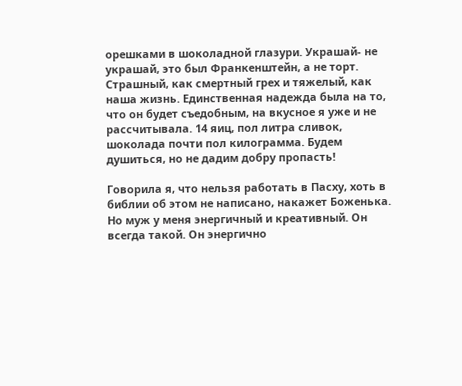орешками в шоколадной глазури. Украшай- не украшай, это был Франкенштейн, а не торт. Страшный, как смертный грех и тяжелый, как наша жизнь. Единственная надежда была на то, что он будет съедобным, на вкусное я уже и не рассчитывала. 14 яиц, пол литра сливок, шоколада почти пол килограмма. Будем душиться, но не дадим добру пропасть!

Говорила я, что нельзя работать в Пасху, хоть в библии об этом не написано, накажет Боженька. Но муж у меня энергичный и креативный. Он всегда такой. Он энергично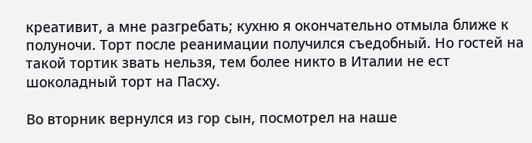креативит, а мне разгребать; кухню я окончательно отмыла ближе к полуночи. Торт после реанимации получился съедобный. Но гостей на такой тортик звать нельзя, тем более никто в Италии не ест шоколадный торт на Пасху.

Во вторник вернулся из гор сын, посмотрел на наше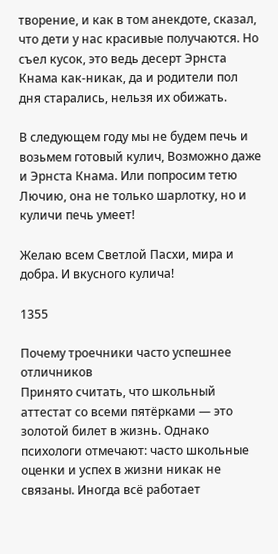творение, и как в том анекдоте, сказал, что дети у нас красивые получаются. Но съел кусок, это ведь десерт Эрнста Кнама как-никак, да и родители пол дня старались, нельзя их обижать.

В следующем году мы не будем печь и возьмем готовый кулич, Возможно даже и Эрнста Кнама. Или попросим тетю Лючию, она не только шарлотку, но и куличи печь умеет!

Желаю всем Светлой Пасхи, мира и добра. И вкусного кулича!

1355

Почему троечники часто успешнее отличников
Принято считать, что школьный аттестат со всеми пятёрками — это золотой билет в жизнь. Однако психологи отмечают: часто школьные оценки и успех в жизни никак не связаны. Иногда всё работает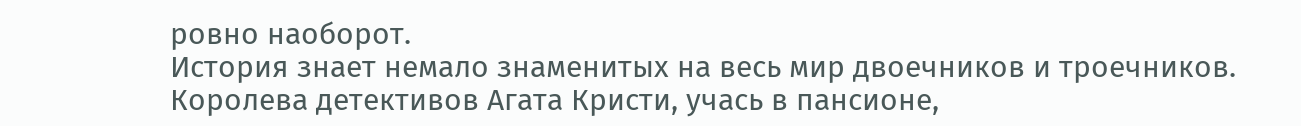ровно наоборот.
История знает немало знаменитых на весь мир двоечников и троечников.
Королева детективов Агата Кристи, учась в пансионе,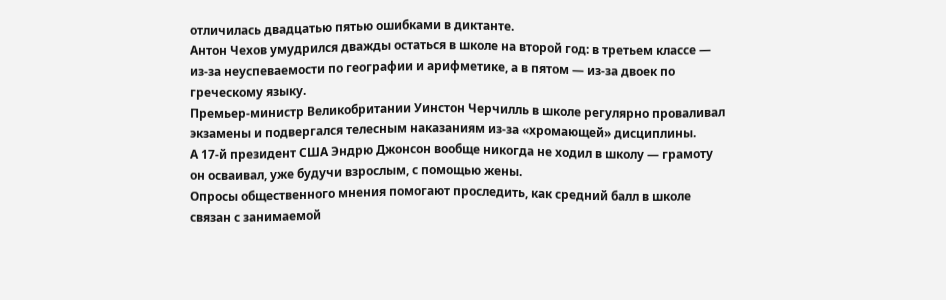отличилась двадцатью пятью ошибками в диктанте.
Антон Чехов умудрился дважды остаться в школе на второй год: в третьем классе — из-за неуспеваемости по географии и арифметике, а в пятом — из-за двоек по греческому языку.
Премьер-министр Великобритании Уинстон Черчилль в школе регулярно проваливал экзамены и подвергался телесным наказаниям из-за «хромающей» дисциплины.
А 17-й президент США Эндрю Джонсон вообще никогда не ходил в школу — грамоту он осваивал, уже будучи взрослым, с помощью жены.
Опросы общественного мнения помогают проследить, как средний балл в школе связан с занимаемой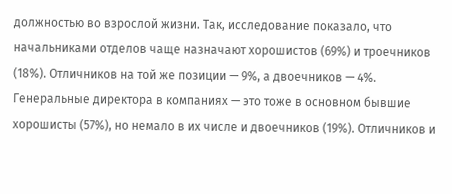должностью во взрослой жизни. Так, исследование показало, что начальниками отделов чаще назначают хорошистов (69%) и троечников (18%). Отличников на той же позиции — 9%, а двоечников — 4%.
Генеральные директора в компаниях — это тоже в основном бывшие хорошисты (57%), но немало в их числе и двоечников (19%). Отличников и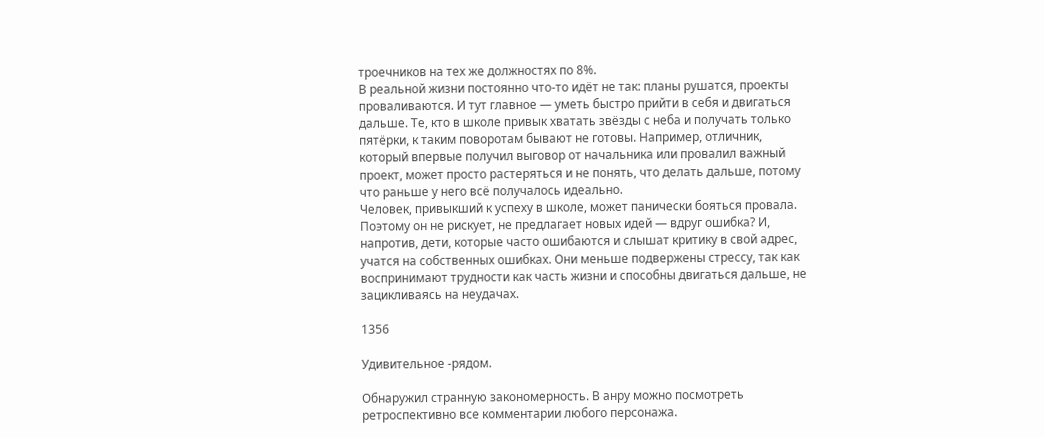троечников на тех же должностях по 8%.
В реальной жизни постоянно что-то идёт не так: планы рушатся, проекты проваливаются. И тут главное — уметь быстро прийти в себя и двигаться дальше. Те, кто в школе привык хватать звёзды с неба и получать только пятёрки, к таким поворотам бывают не готовы. Например, отличник, который впервые получил выговор от начальника или провалил важный проект, может просто растеряться и не понять, что делать дальше, потому что раньше у него всё получалось идеально.
Человек, привыкший к успеху в школе, может панически бояться провала. Поэтому он не рискует, не предлагает новых идей — вдруг ошибка? И, напротив, дети, которые часто ошибаются и слышат критику в свой адрес, учатся на собственных ошибках. Они меньше подвержены стрессу, так как воспринимают трудности как часть жизни и способны двигаться дальше, не зацикливаясь на неудачах.

1356

Удивительное -рядом.

Обнаружил странную закономерность. В анру можно посмотреть ретроспективно все комментарии любого персонажа.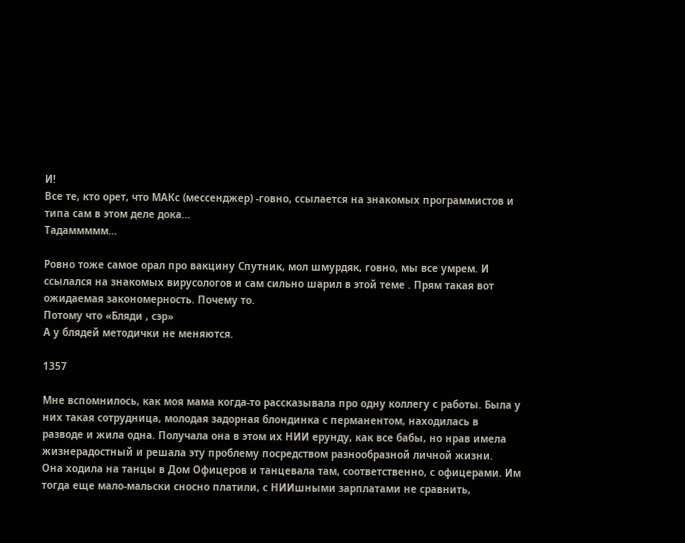И!
Все те, кто орет, что МАКс (мессенджер) -говно, ссылается на знакомых программистов и типа сам в этом деле дока…
Тадаммммм…

Ровно тоже самое орал про вакцину Спутник, мол шмурдяк, говно, мы все умрем. И ссылался на знакомых вирусологов и сам сильно шарил в этой теме . Прям такая вот ожидаемая закономерность. Почему то.
Потому что «Бляди , сэр»
А у блядей методички не меняются.

1357

Мне вспомнилось, как моя мама когда-то рассказывала про одну коллегу с работы. Была у них такая сотрудница, молодая задорная блондинка с перманентом, находилась в разводе и жила одна. Получала она в этом их НИИ ерунду, как все бабы, но нрав имела жизнерадостный и решала эту проблему посредством разнообразной личной жизни.
Она ходила на танцы в Дом Офицеров и танцевала там, соответственно, с офицерами. Им тогда еще мало-мальски сносно платили, с НИИшными зарплатами не сравнить,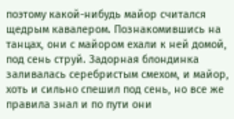поэтому какой-нибудь майор считался щедрым кавалером. Познакомившись на танцах, они с майором ехали к ней домой, под сень струй. Задорная блондинка заливалась серебристым смехом, и майор, хоть и сильно спешил под сень, но все же правила знал и по пути они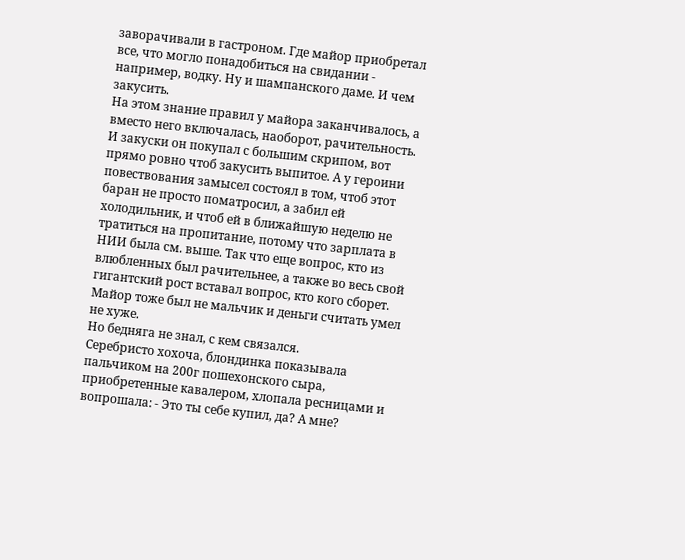заворачивали в гастроном. Где майор приобретал все, что могло понадобиться на свидании - например, водку. Ну и шампанского даме. И чем закусить.
На этом знание правил у майора заканчивалось, а вместо него включалась, наоборот, рачительность. И закуски он покупал с большим скрипом, вот прямо ровно чтоб закусить выпитое. А у героини повествования замысел состоял в том, чтоб этот баран не просто поматросил, а забил ей холодильник, и чтоб ей в ближайшую неделю не тратиться на пропитание, потому что зарплата в НИИ была см. выше. Так что еще вопрос, кто из влюбленных был рачительнее, а также во весь свой гигантский рост вставал вопрос, кто кого сборет. Майор тоже был не мальчик и деньги считать умел не хуже.
Но бедняга не знал, с кем связался.
Серебристо хохоча, блондинка показывала пальчиком на 200г пошехонского сыра, приобретенные кавалером, хлопала ресницами и вопрошала: - Это ты себе купил, да? А мне?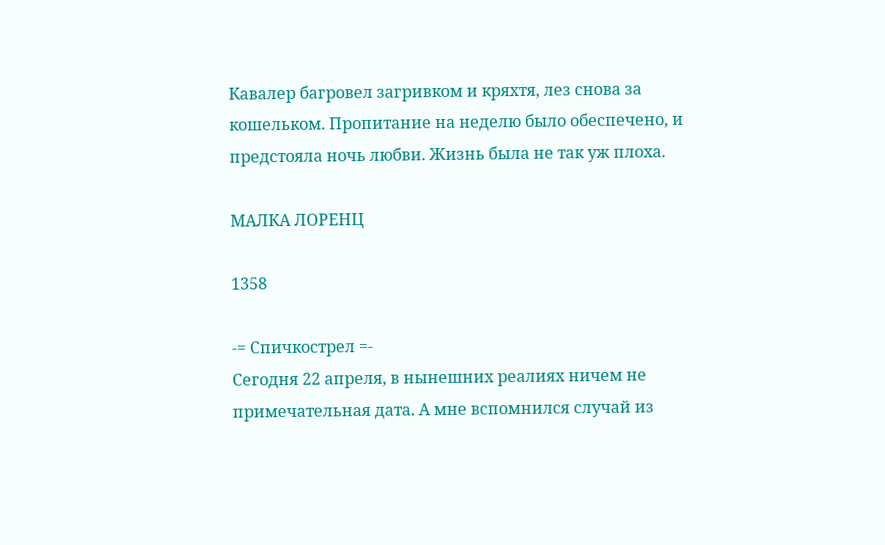Кавалер багровел загривком и кряхтя, лез снова за кошельком. Пропитание на неделю было обеспечено, и предстояла ночь любви. Жизнь была не так уж плоха.

МАЛКА ЛОРЕНЦ

1358

-= Спичкострел =-
Сегодня 22 апреля, в нынешних реалиях ничем не примечательная дата. А мне вспомнился случай из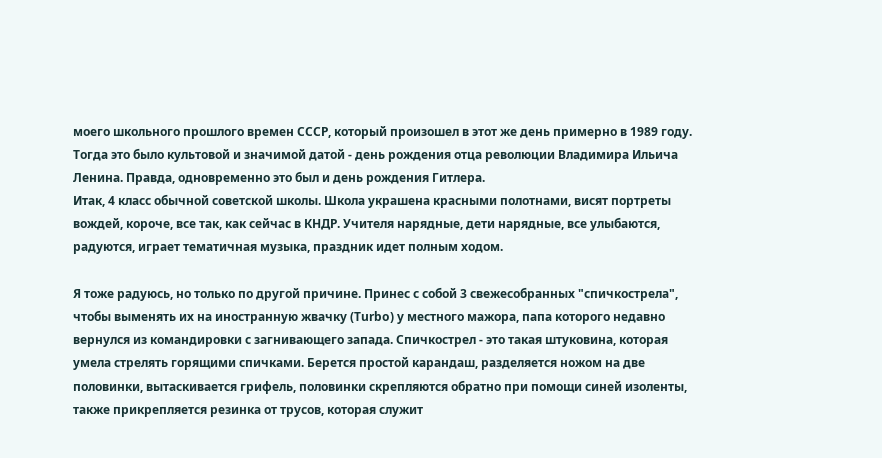моего школьного прошлого времен СССР, который произошел в этот же день примерно в 1989 году. Тогда это было культовой и значимой датой - день рождения отца революции Владимира Ильича Ленина. Правда, одновременно это был и день рождения Гитлера.
Итак, 4 класс обычной советской школы. Школа украшена красными полотнами, висят портреты вождей, короче, все так, как сейчас в КНДР. Учителя нарядные, дети нарядные, все улыбаются, радуются, играет тематичная музыка, праздник идет полным ходом.

Я тоже радуюсь, но только по другой причине. Принес с собой 3 свежесобранных "спичкострела", чтобы выменять их на иностранную жвачку (Turbo) у местного мажора, папа которого недавно вернулся из командировки с загнивающего запада. Спичкострел - это такая штуковина, которая умела стрелять горящими спичками. Берется простой карандаш, разделяется ножом на две половинки, вытаскивается грифель, половинки скрепляются обратно при помощи синей изоленты, также прикрепляется резинка от трусов, которая служит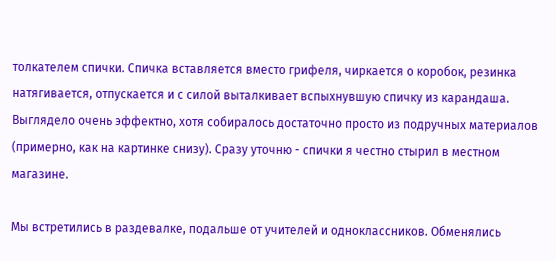толкателем спички. Спичка вставляется вместо грифеля, чиркается о коробок, резинка натягивается, отпускается и с силой выталкивает вспыхнувшую спичку из карандаша. Выглядело очень эффектно, хотя собиралось достаточно просто из подручных материалов (примерно, как на картинке снизу). Сразу уточню - спички я честно стырил в местном магазине.

Мы встретились в раздевалке, подальше от учителей и одноклассников. Обменялись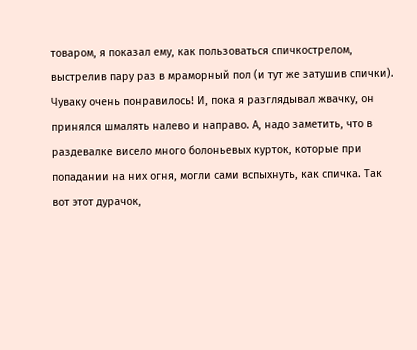товаром, я показал ему, как пользоваться спичкострелом, выстрелив пару раз в мраморный пол (и тут же затушив спички). Чуваку очень понравилось! И, пока я разглядывал жвачку, он принялся шмалять налево и направо. А, надо заметить, что в раздевалке висело много болоньевых курток, которые при попадании на них огня, могли сами вспыхнуть, как спичка. Так вот этот дурачок,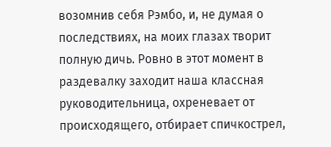возомнив себя Рэмбо, и, не думая о последствиях, на моих глазах творит полную дичь. Ровно в этот момент в раздевалку заходит наша классная руководительница, охреневает от происходящего, отбирает спичкострел,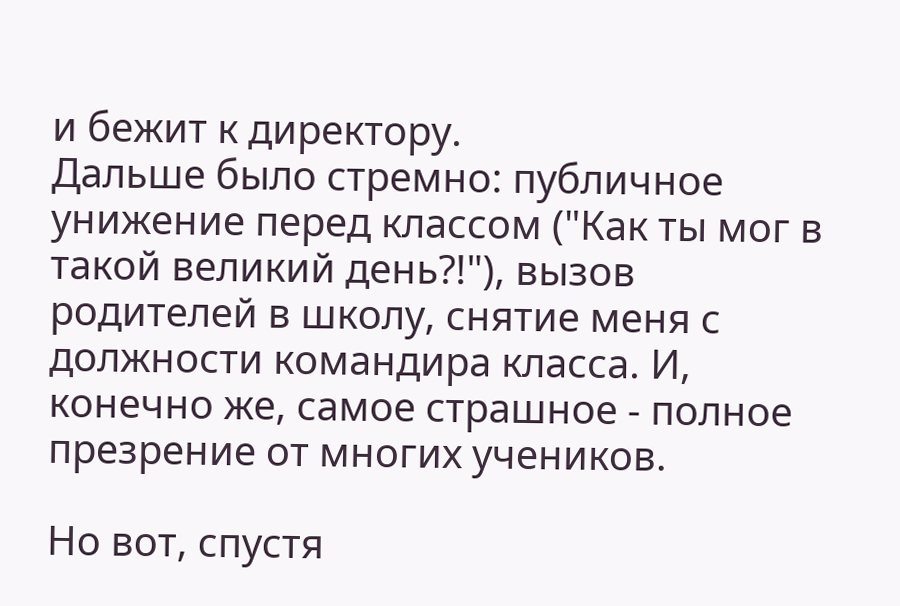и бежит к директору.
Дальше было стремно: публичное унижение перед классом ("Как ты мог в такой великий день?!"), вызов родителей в школу, снятие меня с должности командира класса. И, конечно же, самое страшное - полное презрение от многих учеников.

Но вот, спустя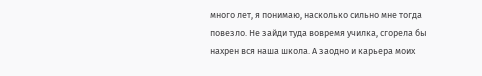много лет, я понимаю, насколько сильно мне тогда повезло. Не зайди туда вовремя училка, сгорела бы нахрен вся наша школа. А заодно и карьера моих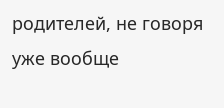родителей, не говоря уже вообще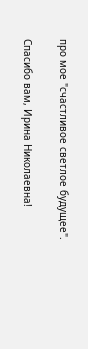про мое "счастливое светлое будущее".

Спасибо вам, Ирина Николаевна!